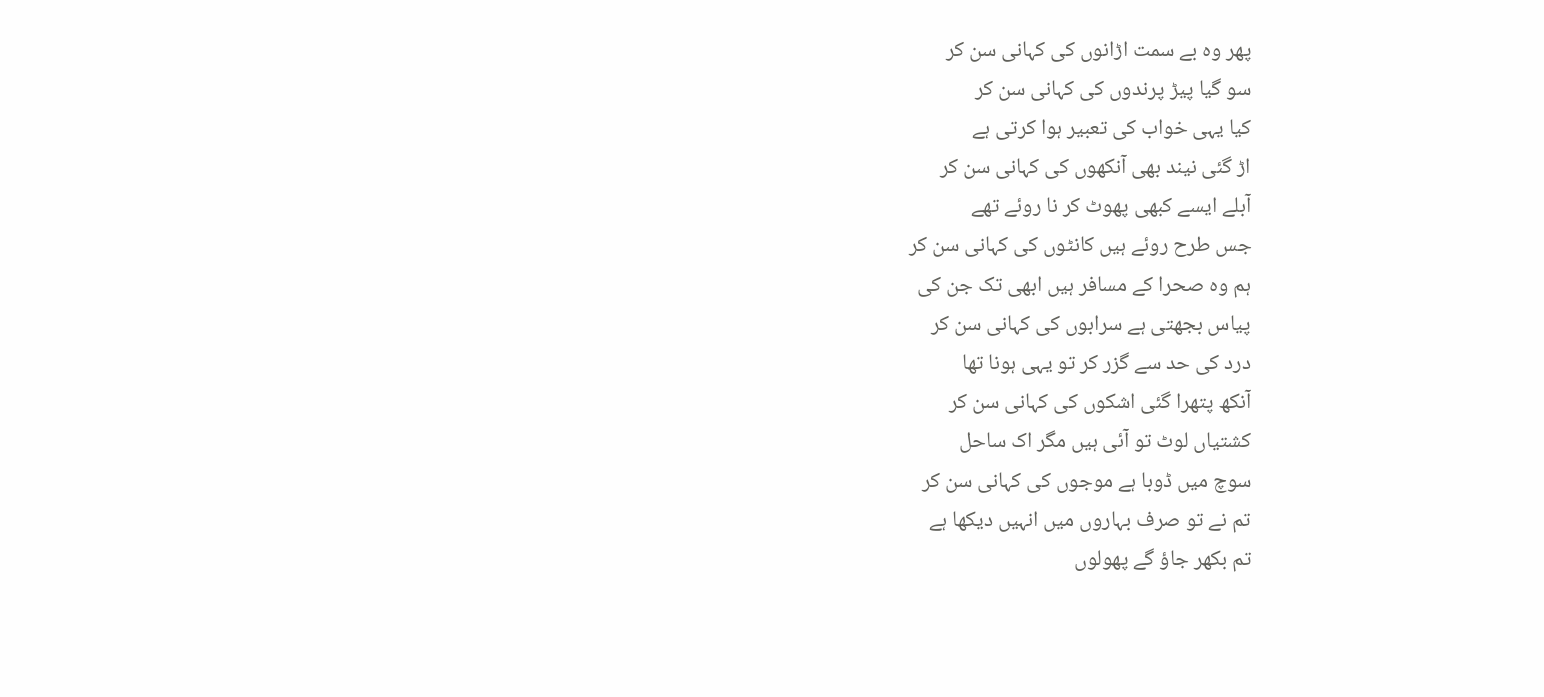پھر وہ بے سمت اڑانوں کی کہانی سن کر
سو گیا پیڑ پرندوں کی کہانی سن کر
کیا یہی خواب کی تعبیر ہوا کرتی ہے
اڑ گئی نیند بھی آنکھوں کی کہانی سن کر
آبلے ایسے کبھی پھوٹ کر نا روئے تھے
جس طرح روئے ہیں کانٹوں کی کہانی سن کر
ہم وہ صحرا کے مسافر ہیں ابھی تک جن کی
پیاس بجھتی ہے سرابوں کی کہانی سن کر
درد کی حد سے گزر کر تو یہی ہونا تھا
آنکھ پتھرا گئی اشکوں کی کہانی سن کر
کشتیاں لوٹ تو آئی ہیں مگر اک ساحل
سوچ میں ڈوبا ہے موجوں کی کہانی سن کر
تم نے تو صرف بہاروں میں انہیں دیکھا ہے
تم بکھر جاؤ گے پھولوں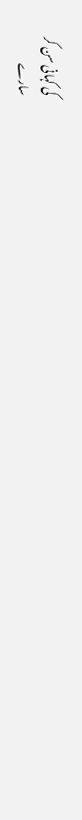کی کہانی سن کر
سارے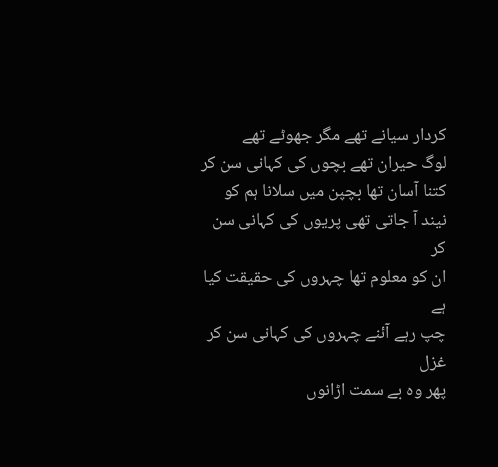کردار سیانے تھے مگر جھوٹے تھے
لوگ حیران تھے بچوں کی کہانی سن کر
کتنا آسان تھا بچپن میں سلانا ہم کو
نیند آ جاتی تھی پریوں کی کہانی سن کر
ان کو معلوم تھا چہروں کی حقیقت کیا ہے
چپ رہے آئنے چہروں کی کہانی سن کر
غزل
پھر وہ بے سمت اڑانوں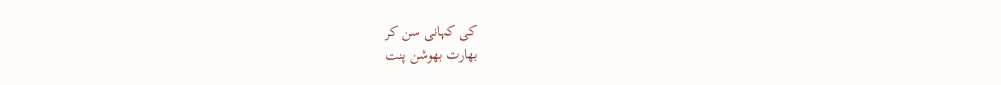کی کہانی سن کر
بھارت بھوشن پنت